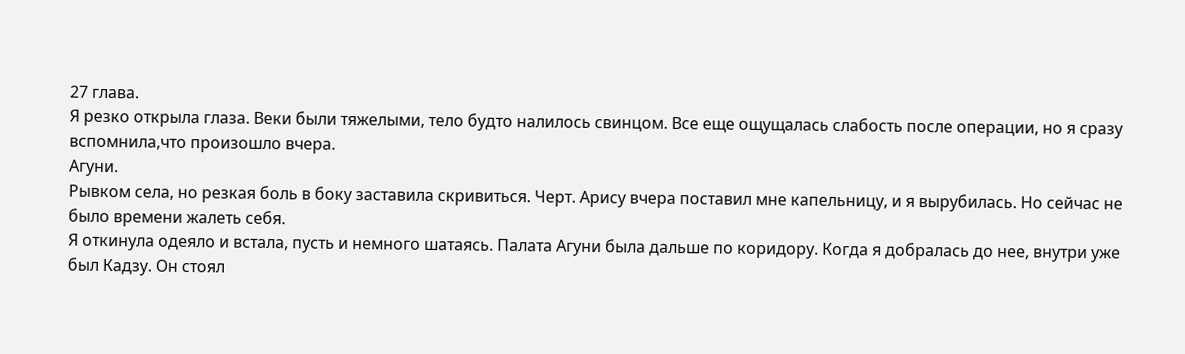27 глава.
Я резко открыла глаза. Веки были тяжелыми, тело будто налилось свинцом. Все еще ощущалась слабость после операции, но я сразу вспомнила,что произошло вчера.
Агуни.
Рывком села, но резкая боль в боку заставила скривиться. Черт. Арису вчера поставил мне капельницу, и я вырубилась. Но сейчас не было времени жалеть себя.
Я откинула одеяло и встала, пусть и немного шатаясь. Палата Агуни была дальше по коридору. Когда я добралась до нее, внутри уже был Кадзу. Он стоял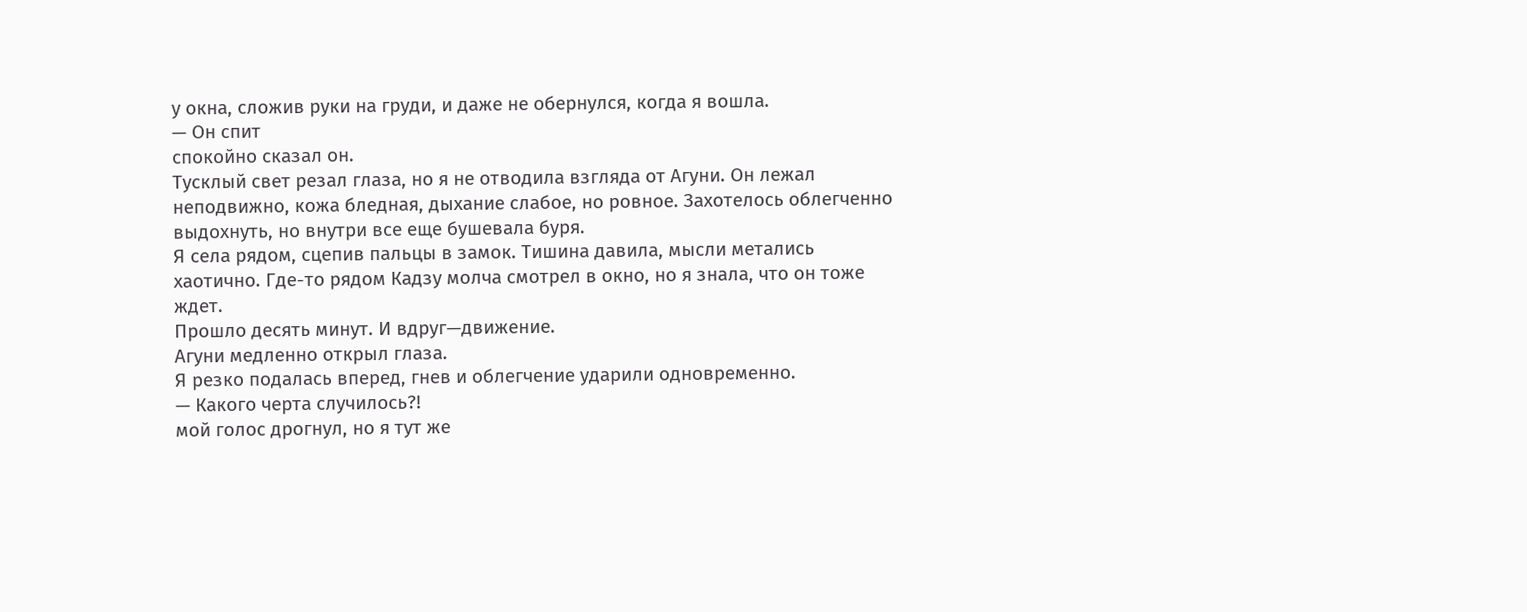у окна, сложив руки на груди, и даже не обернулся, когда я вошла.
— Он спит
спокойно сказал он.
Тусклый свет резал глаза, но я не отводила взгляда от Агуни. Он лежал неподвижно, кожа бледная, дыхание слабое, но ровное. Захотелось облегченно выдохнуть, но внутри все еще бушевала буря.
Я села рядом, сцепив пальцы в замок. Тишина давила, мысли метались хаотично. Где-то рядом Кадзу молча смотрел в окно, но я знала, что он тоже ждет.
Прошло десять минут. И вдруг—движение.
Агуни медленно открыл глаза.
Я резко подалась вперед, гнев и облегчение ударили одновременно.
— Какого черта случилось?!
мой голос дрогнул, но я тут же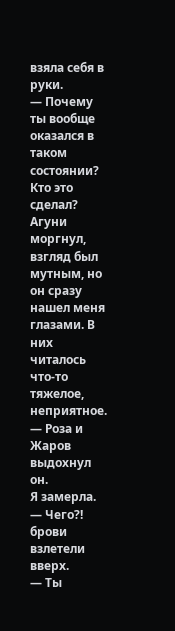взяла себя в руки.
— Почему ты вообще оказался в таком состоянии? Кто это сделал?
Агуни моргнул, взгляд был мутным, но он сразу нашел меня глазами. В них читалось что-то тяжелое, неприятное.
— Роза и Жаров
выдохнул он.
Я замерла.
— Чего?!
брови взлетели вверх.
— Ты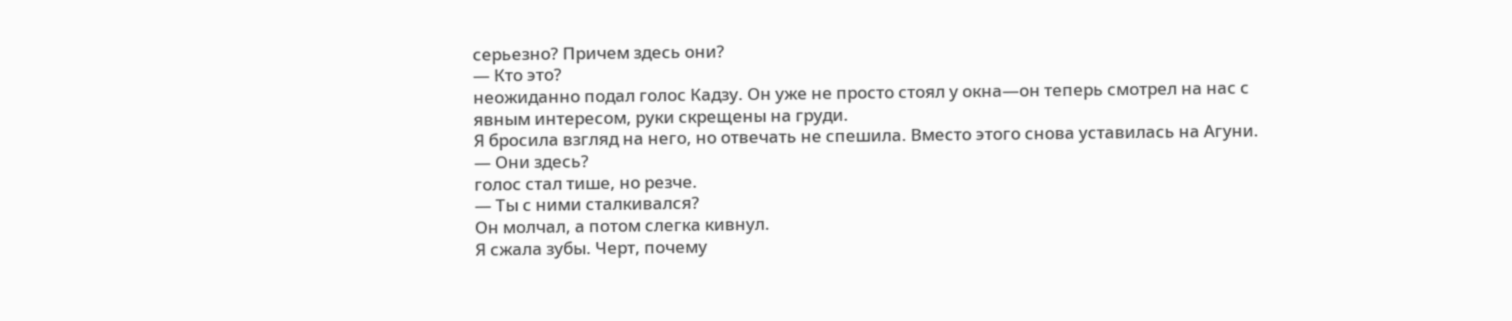серьезно? Причем здесь они?
— Кто это?
неожиданно подал голос Кадзу. Он уже не просто стоял у окна—он теперь смотрел на нас с явным интересом, руки скрещены на груди.
Я бросила взгляд на него, но отвечать не спешила. Вместо этого снова уставилась на Агуни.
— Они здесь?
голос стал тише, но резче.
— Ты с ними сталкивался?
Он молчал, а потом слегка кивнул.
Я сжала зубы. Черт, почему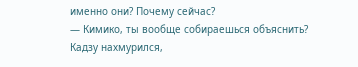именно они? Почему сейчас?
— Кимико, ты вообще собираешься объяснить?
Кадзу нахмурился,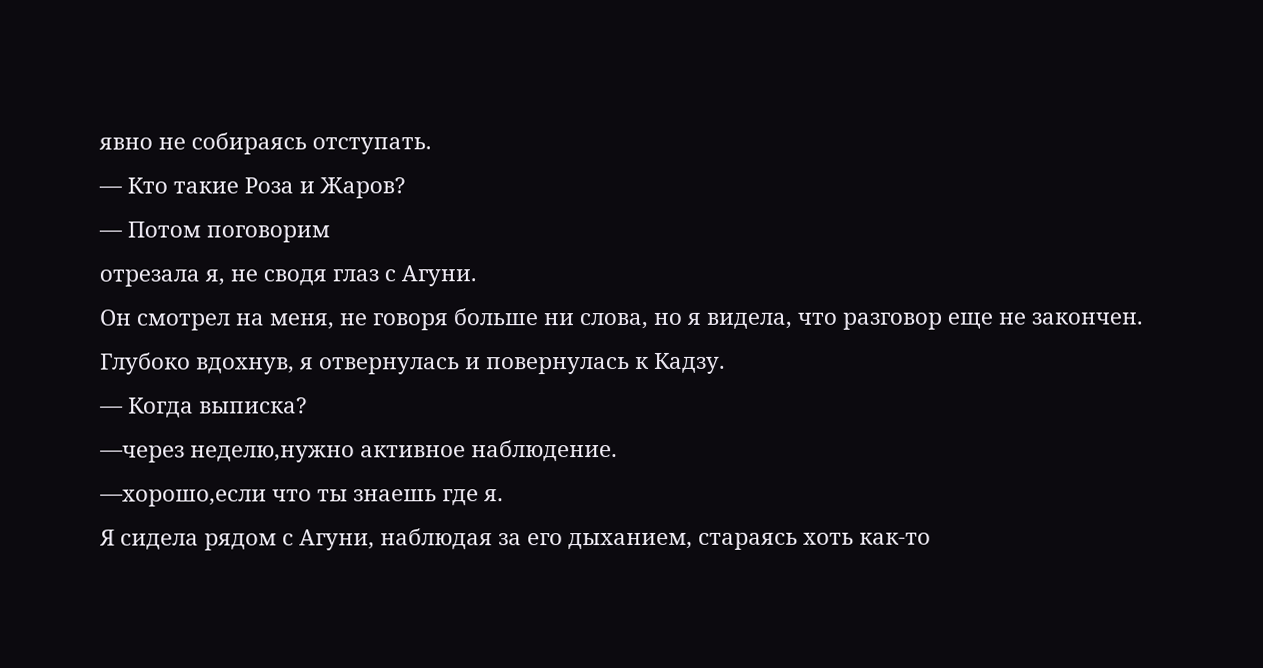явно не собираясь отступать.
— Кто такие Роза и Жаров?
— Потом поговорим
отрезала я, не сводя глаз с Агуни.
Он смотрел на меня, не говоря больше ни слова, но я видела, что разговор еще не закончен.
Глубоко вдохнув, я отвернулась и повернулась к Кадзу.
— Когда выписка?
—через неделю,нужно активное наблюдение.
—хорошо,если что ты знаешь где я.
Я сидела рядом с Агуни, наблюдая за его дыханием, стараясь хоть как-то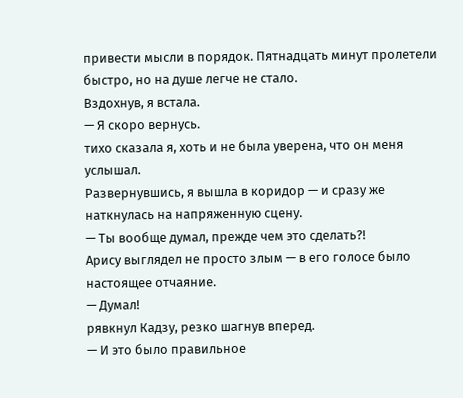привести мысли в порядок. Пятнадцать минут пролетели быстро, но на душе легче не стало.
Вздохнув, я встала.
— Я скоро вернусь.
тихо сказала я, хоть и не была уверена, что он меня услышал.
Развернувшись, я вышла в коридор — и сразу же наткнулась на напряженную сцену.
— Ты вообще думал, прежде чем это сделать?!
Арису выглядел не просто злым — в его голосе было настоящее отчаяние.
— Думал!
рявкнул Кадзу, резко шагнув вперед.
— И это было правильное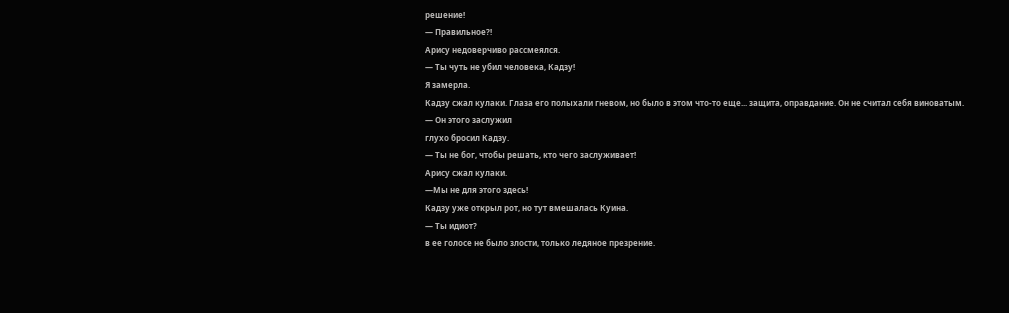решение!
— Правильное?!
Арису недоверчиво рассмеялся.
— Ты чуть не убил человека, Кадзу!
Я замерла.
Кадзу сжал кулаки. Глаза его полыхали гневом, но было в этом что-то еще... защита, оправдание. Он не считал себя виноватым.
— Он этого заслужил
глухо бросил Кадзу.
— Ты не бог, чтобы решать, кто чего заслуживает!
Арису сжал кулаки.
—Мы не для этого здесь!
Кадзу уже открыл рот, но тут вмешалась Куина.
— Ты идиот?
в ее голосе не было злости, только ледяное презрение.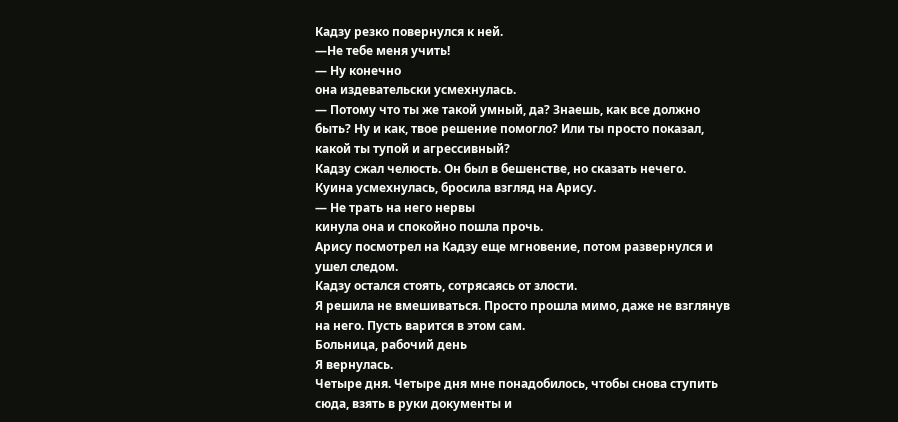Кадзу резко повернулся к ней.
—Не тебе меня учить!
— Ну конечно
она издевательски усмехнулась.
— Потому что ты же такой умный, да? Знаешь, как все должно быть? Ну и как, твое решение помогло? Или ты просто показал, какой ты тупой и агрессивный?
Кадзу сжал челюсть. Он был в бешенстве, но сказать нечего.
Куина усмехнулась, бросила взгляд на Арису.
— Не трать на него нервы
кинула она и спокойно пошла прочь.
Арису посмотрел на Кадзу еще мгновение, потом развернулся и ушел следом.
Кадзу остался стоять, сотрясаясь от злости.
Я решила не вмешиваться. Просто прошла мимо, даже не взглянув на него. Пусть варится в этом сам.
Больница, рабочий день
Я вернулась.
Четыре дня. Четыре дня мне понадобилось, чтобы снова ступить сюда, взять в руки документы и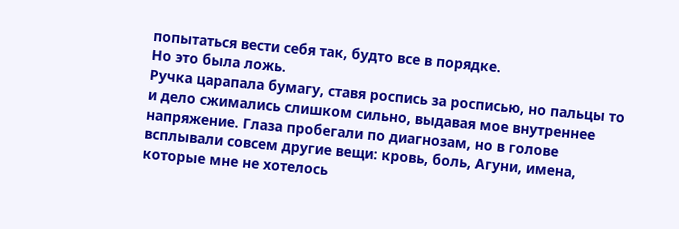попытаться вести себя так, будто все в порядке.
Но это была ложь.
Ручка царапала бумагу, ставя роспись за росписью, но пальцы то и дело сжимались слишком сильно, выдавая мое внутреннее напряжение. Глаза пробегали по диагнозам, но в голове всплывали совсем другие вещи: кровь, боль, Агуни, имена, которые мне не хотелось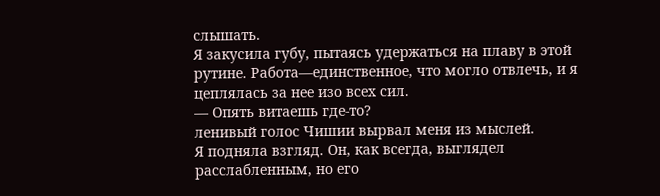слышать.
Я закусила губу, пытаясь удержаться на плаву в этой рутине. Работа—единственное, что могло отвлечь, и я цеплялась за нее изо всех сил.
— Опять витаешь где-то?
ленивый голос Чишии вырвал меня из мыслей.
Я подняла взгляд. Он, как всегда, выглядел расслабленным, но его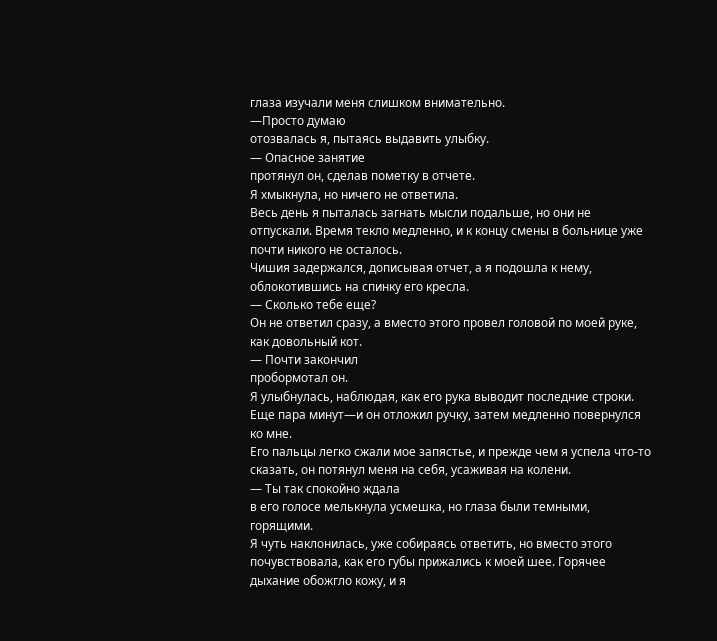глаза изучали меня слишком внимательно.
—Просто думаю
отозвалась я, пытаясь выдавить улыбку.
— Опасное занятие
протянул он, сделав пометку в отчете.
Я хмыкнула, но ничего не ответила.
Весь день я пыталась загнать мысли подальше, но они не отпускали. Время текло медленно, и к концу смены в больнице уже почти никого не осталось.
Чишия задержался, дописывая отчет, а я подошла к нему, облокотившись на спинку его кресла.
— Сколько тебе еще?
Он не ответил сразу, а вместо этого провел головой по моей руке, как довольный кот.
— Почти закончил
пробормотал он.
Я улыбнулась, наблюдая, как его рука выводит последние строки. Еще пара минут—и он отложил ручку, затем медленно повернулся ко мне.
Его пальцы легко сжали мое запястье, и прежде чем я успела что-то сказать, он потянул меня на себя, усаживая на колени.
— Ты так спокойно ждала
в его голосе мелькнула усмешка, но глаза были темными, горящими.
Я чуть наклонилась, уже собираясь ответить, но вместо этого почувствовала, как его губы прижались к моей шее. Горячее дыхание обожгло кожу, и я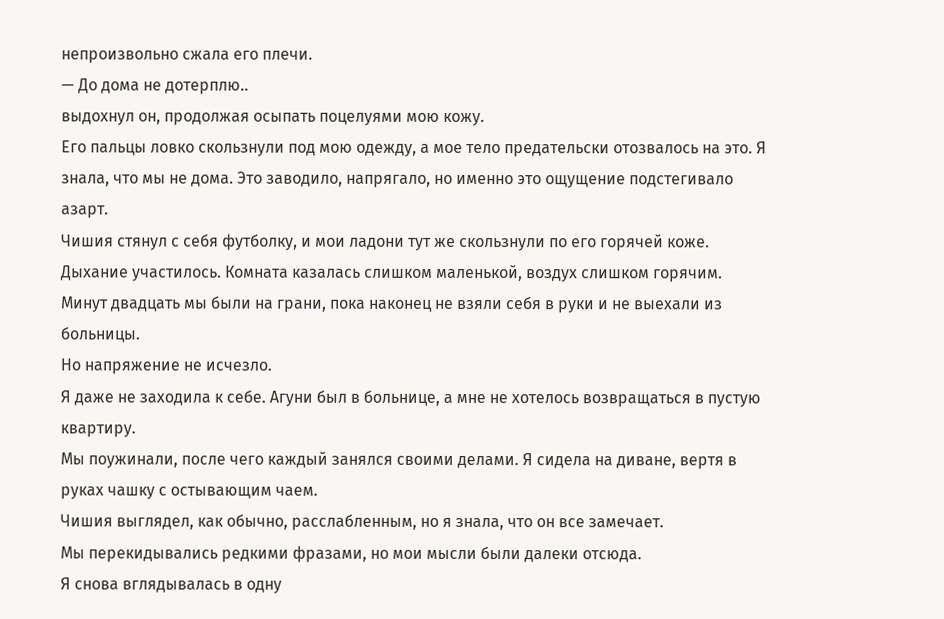непроизвольно сжала его плечи.
— До дома не дотерплю..
выдохнул он, продолжая осыпать поцелуями мою кожу.
Его пальцы ловко скользнули под мою одежду, а мое тело предательски отозвалось на это. Я знала, что мы не дома. Это заводило, напрягало, но именно это ощущение подстегивало азарт.
Чишия стянул с себя футболку, и мои ладони тут же скользнули по его горячей коже.
Дыхание участилось. Комната казалась слишком маленькой, воздух слишком горячим.
Минут двадцать мы были на грани, пока наконец не взяли себя в руки и не выехали из больницы.
Но напряжение не исчезло.
Я даже не заходила к себе. Агуни был в больнице, а мне не хотелось возвращаться в пустую квартиру.
Мы поужинали, после чего каждый занялся своими делами. Я сидела на диване, вертя в руках чашку с остывающим чаем.
Чишия выглядел, как обычно, расслабленным, но я знала, что он все замечает.
Мы перекидывались редкими фразами, но мои мысли были далеки отсюда.
Я снова вглядывалась в одну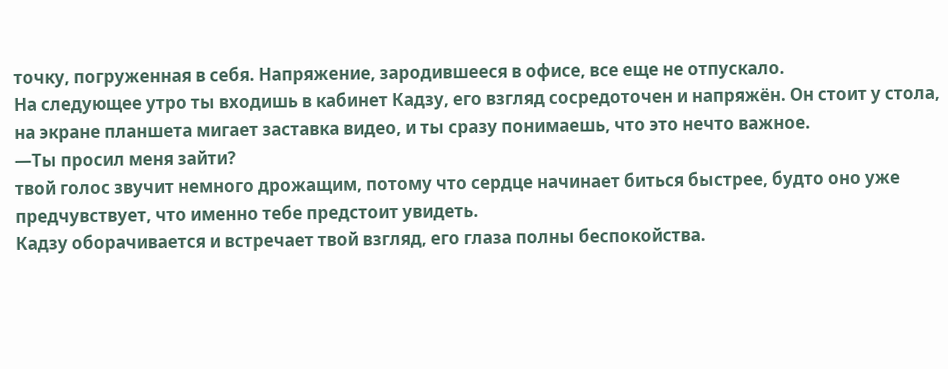точку, погруженная в себя. Напряжение, зародившееся в офисе, все еще не отпускало.
На следующее утро ты входишь в кабинет Кадзу, его взгляд сосредоточен и напряжён. Он стоит у стола, на экране планшета мигает заставка видео, и ты сразу понимаешь, что это нечто важное.
—Ты просил меня зайти?
твой голос звучит немного дрожащим, потому что сердце начинает биться быстрее, будто оно уже предчувствует, что именно тебе предстоит увидеть.
Кадзу оборачивается и встречает твой взгляд, его глаза полны беспокойства.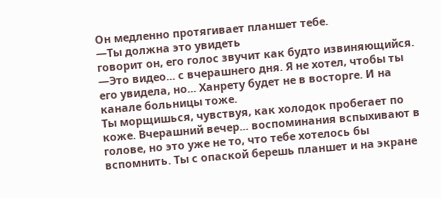Он медленно протягивает планшет тебе.
—Ты должна это увидеть
говорит он, его голос звучит как будто извиняющийся.
—Это видео... с вчерашнего дня. Я не хотел, чтобы ты его увидела, но... Ханрету будет не в восторге. И на канале больницы тоже.
Ты морщишься, чувствуя, как холодок пробегает по коже. Вчерашний вечер... воспоминания вспыхивают в голове, но это уже не то, что тебе хотелось бы вспомнить. Ты с опаской берешь планшет и на экране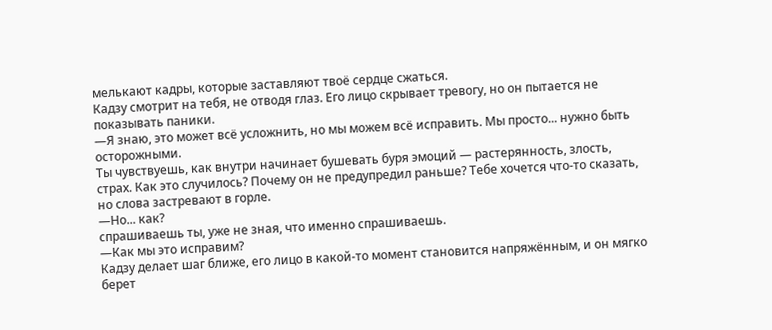мелькают кадры, которые заставляют твоё сердце сжаться.
Кадзу смотрит на тебя, не отводя глаз. Его лицо скрывает тревогу, но он пытается не показывать паники.
—Я знаю, это может всё усложнить, но мы можем всё исправить. Мы просто... нужно быть осторожными.
Ты чувствуешь, как внутри начинает бушевать буря эмоций — растерянность, злость, страх. Как это случилось? Почему он не предупредил раньше? Тебе хочется что-то сказать, но слова застревают в горле.
—Но... как?
спрашиваешь ты, уже не зная, что именно спрашиваешь.
—Как мы это исправим?
Кадзу делает шаг ближе, его лицо в какой-то момент становится напряжённым, и он мягко берет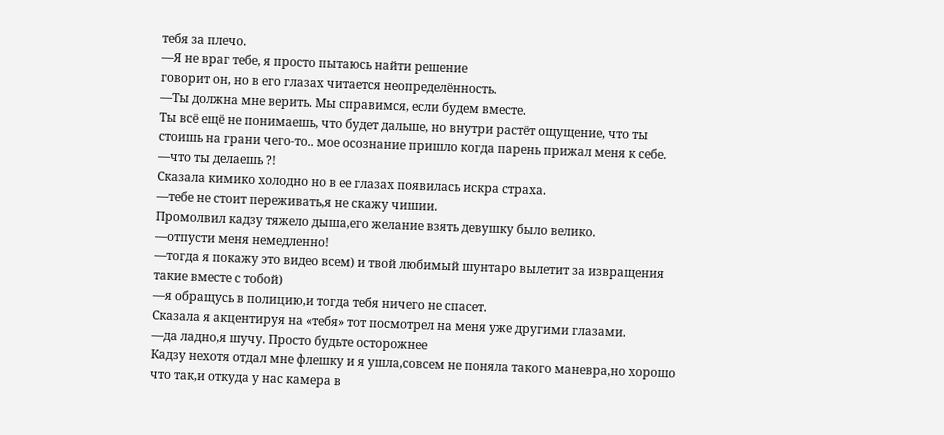тебя за плечо.
—Я не враг тебе, я просто пытаюсь найти решение
говорит он, но в его глазах читается неопределённость.
—Ты должна мне верить. Мы справимся, если будем вместе.
Ты всё ещё не понимаешь, что будет дальше, но внутри растёт ощущение, что ты стоишь на грани чего-то.. мое осознание пришло когда парень прижал меня к себе.
—что ты делаешь ?!
Сказала кимико холодно но в ее глазах появилась искра страха.
—тебе не стоит переживать,я не скажу чишии.
Промолвил кадзу тяжело дыша,его желание взять девушку было велико.
—отпусти меня немедленно!
—тогда я покажу это видео всем) и твой любимый шунтаро вылетит за извращения такие вместе с тобой)
—я обращусь в полицию,и тогда тебя ничего не спасет.
Сказала я акцентируя на «тебя» тот посмотрел на меня уже другими глазами.
—да ладно,я шучу. Просто будьте осторожнее
Кадзу нехотя отдал мне флешку и я ушла,совсем не поняла такого маневра,но хорошо что так,и откуда у нас камера в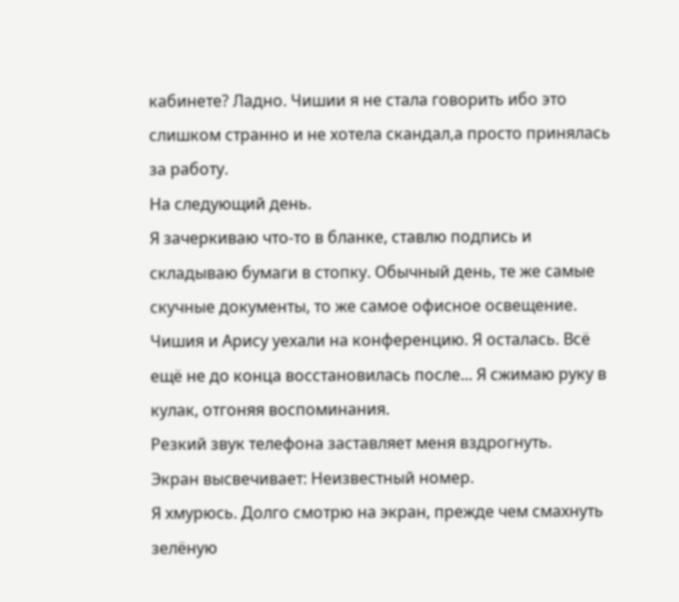кабинете? Ладно. Чишии я не стала говорить ибо это слишком странно и не хотела скандал,а просто принялась за работу.
На следующий день.
Я зачеркиваю что-то в бланке, ставлю подпись и складываю бумаги в стопку. Обычный день, те же самые скучные документы, то же самое офисное освещение.
Чишия и Арису уехали на конференцию. Я осталась. Всё ещё не до конца восстановилась после... Я сжимаю руку в кулак, отгоняя воспоминания.
Резкий звук телефона заставляет меня вздрогнуть.
Экран высвечивает: Неизвестный номер.
Я хмурюсь. Долго смотрю на экран, прежде чем смахнуть зелёную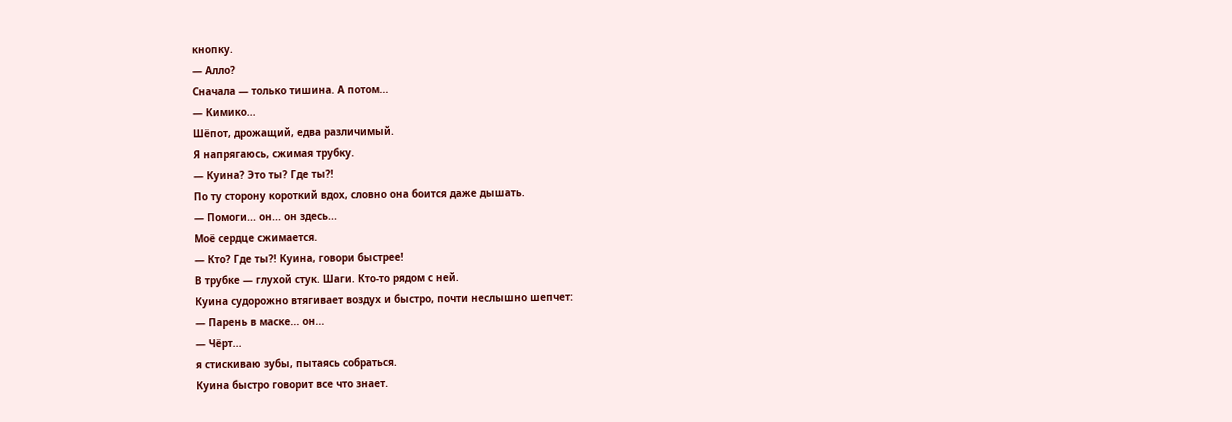кнопку.
— Алло?
Сначала — только тишина. А потом...
— Кимико...
Шёпот, дрожащий, едва различимый.
Я напрягаюсь, сжимая трубку.
— Куина? Это ты? Где ты?!
По ту сторону короткий вдох, словно она боится даже дышать.
— Помоги... он... он здесь...
Моё сердце сжимается.
— Кто? Где ты?! Куина, говори быстрее!
В трубке — глухой стук. Шаги. Кто-то рядом с ней.
Куина судорожно втягивает воздух и быстро, почти неслышно шепчет:
— Парень в маске... он...
— Чёрт...
я стискиваю зубы, пытаясь собраться.
Куина быстро говорит все что знает.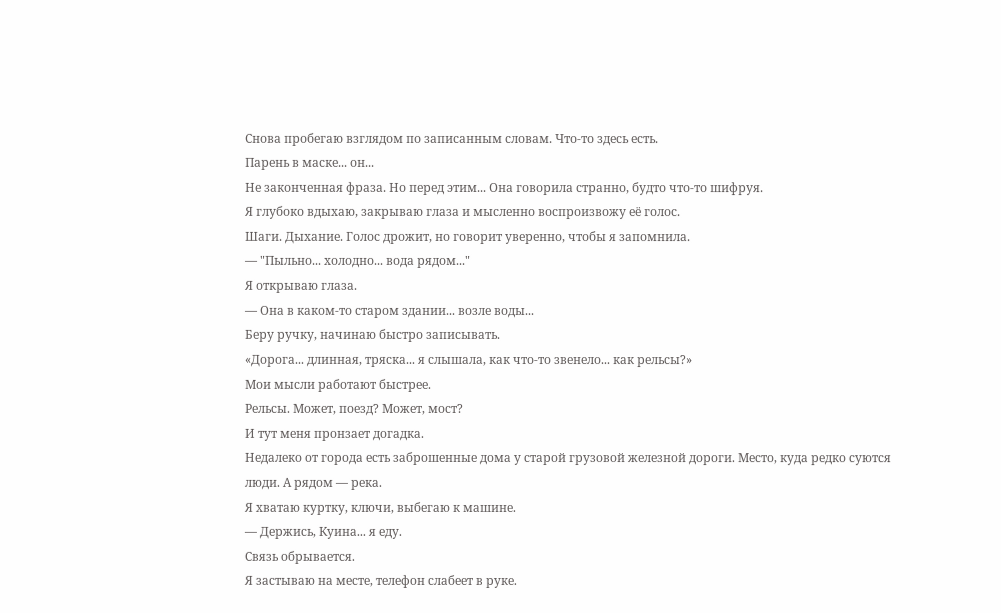Снова пробегаю взглядом по записанным словам. Что-то здесь есть.
Парень в маске... он...
Не законченная фраза. Но перед этим... Она говорила странно, будто что-то шифруя.
Я глубоко вдыхаю, закрываю глаза и мысленно воспроизвожу её голос.
Шаги. Дыхание. Голос дрожит, но говорит уверенно, чтобы я запомнила.
— "Пыльно... холодно... вода рядом..."
Я открываю глаза.
— Она в каком-то старом здании... возле воды...
Беру ручку, начинаю быстро записывать.
«Дорога... длинная, тряска... я слышала, как что-то звенело... как рельсы?»
Мои мысли работают быстрее.
Рельсы. Может, поезд? Может, мост?
И тут меня пронзает догадка.
Недалеко от города есть заброшенные дома у старой грузовой железной дороги. Место, куда редко суются люди. А рядом — река.
Я хватаю куртку, ключи, выбегаю к машине.
— Держись, Куина... я еду.
Связь обрывается.
Я застываю на месте, телефон слабеет в руке.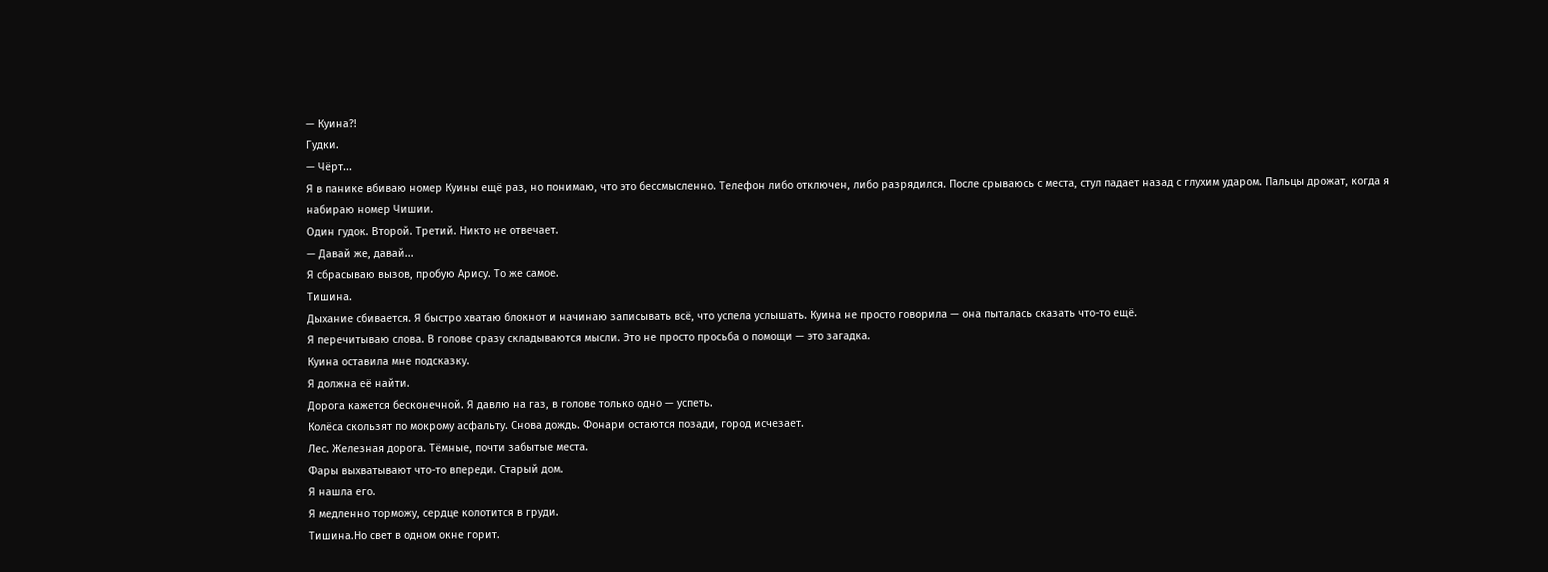— Куина?!
Гудки.
— Чёрт...
Я в панике вбиваю номер Куины ещё раз, но понимаю, что это бессмысленно. Телефон либо отключен, либо разрядился. После срываюсь с места, стул падает назад с глухим ударом. Пальцы дрожат, когда я набираю номер Чишии.
Один гудок. Второй. Третий. Никто не отвечает.
— Давай же, давай...
Я сбрасываю вызов, пробую Арису. То же самое.
Тишина.
Дыхание сбивается. Я быстро хватаю блокнот и начинаю записывать всё, что успела услышать. Куина не просто говорила — она пыталась сказать что-то ещё.
Я перечитываю слова. В голове сразу складываются мысли. Это не просто просьба о помощи — это загадка.
Куина оставила мне подсказку.
Я должна её найти.
Дорога кажется бесконечной. Я давлю на газ, в голове только одно — успеть.
Колёса скользят по мокрому асфальту. Снова дождь. Фонари остаются позади, город исчезает.
Лес. Железная дорога. Тёмные, почти забытые места.
Фары выхватывают что-то впереди. Старый дом.
Я нашла его.
Я медленно торможу, сердце колотится в груди.
Тишина.Но свет в одном окне горит.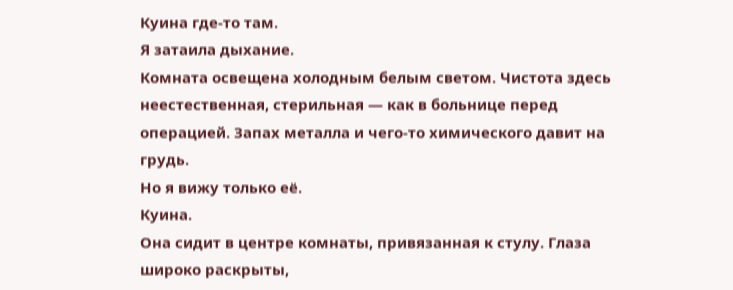Куина где-то там.
Я затаила дыхание.
Комната освещена холодным белым светом. Чистота здесь неестественная, стерильная — как в больнице перед операцией. Запах металла и чего-то химического давит на грудь.
Но я вижу только её.
Куина.
Она сидит в центре комнаты, привязанная к стулу. Глаза широко раскрыты,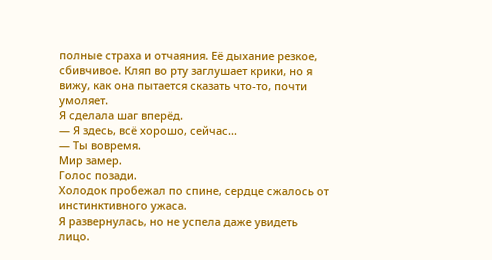полные страха и отчаяния. Её дыхание резкое, сбивчивое. Кляп во рту заглушает крики, но я вижу, как она пытается сказать что-то, почти умоляет.
Я сделала шаг вперёд.
— Я здесь, всё хорошо, сейчас...
— Ты вовремя.
Мир замер.
Голос позади.
Холодок пробежал по спине, сердце сжалось от инстинктивного ужаса.
Я развернулась, но не успела даже увидеть лицо.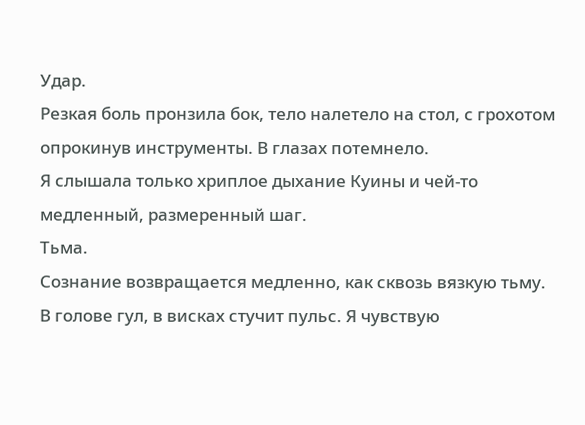Удар.
Резкая боль пронзила бок, тело налетело на стол, с грохотом опрокинув инструменты. В глазах потемнело.
Я слышала только хриплое дыхание Куины и чей-то медленный, размеренный шаг.
Тьма.
Сознание возвращается медленно, как сквозь вязкую тьму. В голове гул, в висках стучит пульс. Я чувствую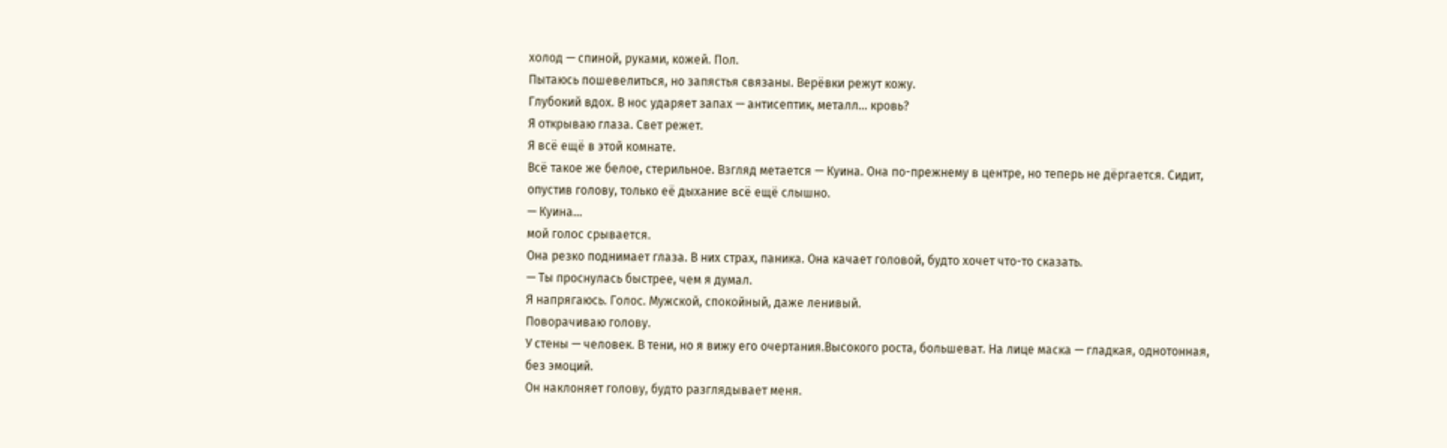холод — спиной, руками, кожей. Пол.
Пытаюсь пошевелиться, но запястья связаны. Верёвки режут кожу.
Глубокий вдох. В нос ударяет запах — антисептик, металл... кровь?
Я открываю глаза. Свет режет.
Я всё ещё в этой комнате.
Всё такое же белое, стерильное. Взгляд метается — Куина. Она по-прежнему в центре, но теперь не дёргается. Сидит, опустив голову, только её дыхание всё ещё слышно.
— Куина...
мой голос срывается.
Она резко поднимает глаза. В них страх, паника. Она качает головой, будто хочет что-то сказать.
— Ты проснулась быстрее, чем я думал.
Я напрягаюсь. Голос. Мужской, спокойный, даже ленивый.
Поворачиваю голову.
У стены — человек. В тени, но я вижу его очертания.Высокого роста, большеват. На лице маска — гладкая, однотонная, без эмоций.
Он наклоняет голову, будто разглядывает меня.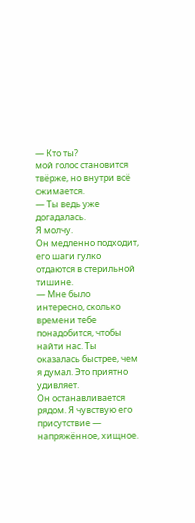— Кто ты?
мой голос становится твёрже, но внутри всё сжимается.
— Ты ведь уже догадалась.
Я молчу.
Он медленно подходит, его шаги гулко отдаются в стерильной тишине.
— Мне было интересно, сколько времени тебе понадобится, чтобы найти нас. Ты оказалась быстрее, чем я думал. Это приятно удивляет.
Он останавливается рядом. Я чувствую его присутствие — напряжённое, хищное.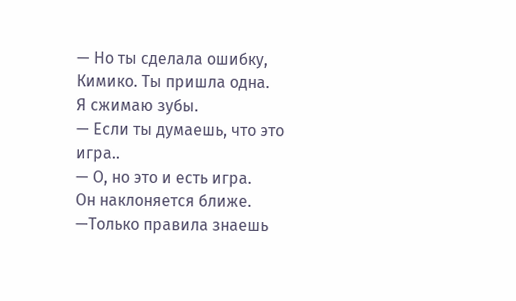— Но ты сделала ошибку, Кимико. Ты пришла одна.
Я сжимаю зубы.
— Если ты думаешь, что это игра..
— О, но это и есть игра.
Он наклоняется ближе.
—Только правила знаешь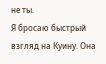не ты.
Я бросаю быстрый взгляд на Куину. Она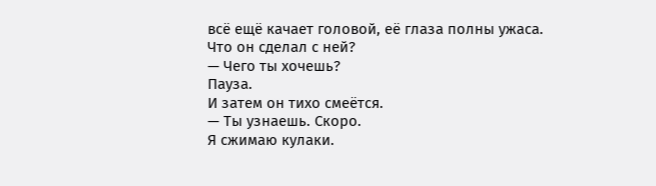всё ещё качает головой, её глаза полны ужаса.
Что он сделал с ней?
— Чего ты хочешь?
Пауза.
И затем он тихо смеётся.
— Ты узнаешь. Скоро.
Я сжимаю кулаки.